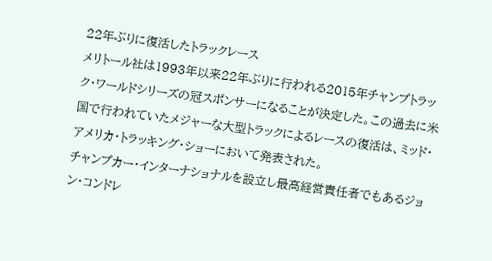22年ぶりに復活したトラックレース
メリトール社は1993年以来22年ぶりに行われる2015年チャンプトラック・ワールドシリーズの冠スポンサーになることが決定した。この過去に米国で行われていたメジャーな大型トラックによるレースの復活は、ミッド・アメリカ・トラッキング・ショーにおいて発表された。
チャンプカー・インターナショナルを設立し最高経営責任者でもあるジョン・コンドレ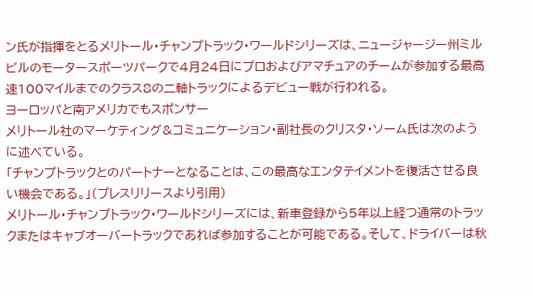ン氏が指揮をとるメリトール・チャンプトラック・ワールドシリーズは、ニュージャージー州ミルビルのモータースポーツパークで4月24日にプロおよびアマチュアのチームが参加する最高速100マイルまでのクラス8の二軸トラックによるデビュー戦が行われる。
ヨーロッパと南アメリカでもスポンサー
メリトール社のマーケティング&コミュニケーション・副社長のクリスタ・ソーム氏は次のように述べている。
「チャンプトラックとのパートナーとなることは、この最高なエンタテイメントを復活させる良い機会である。」(プレスリリースより引用)
メリトール・チャンプトラック・ワールドシリーズには、新車登録から5年以上経つ通常のトラックまたはキャブオーバートラックであれば参加することが可能である。そして、ドライバーは秋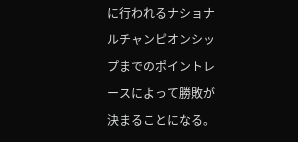に行われるナショナルチャンピオンシップまでのポイントレースによって勝敗が決まることになる。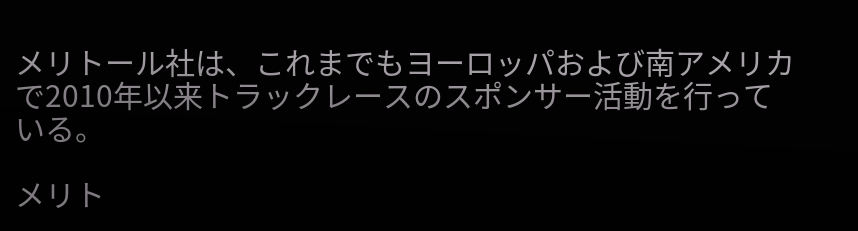メリトール社は、これまでもヨーロッパおよび南アメリカで2010年以来トラックレースのスポンサー活動を行っている。

メリト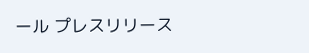ール プレスリリース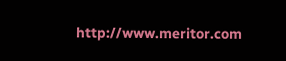http://www.meritor.com